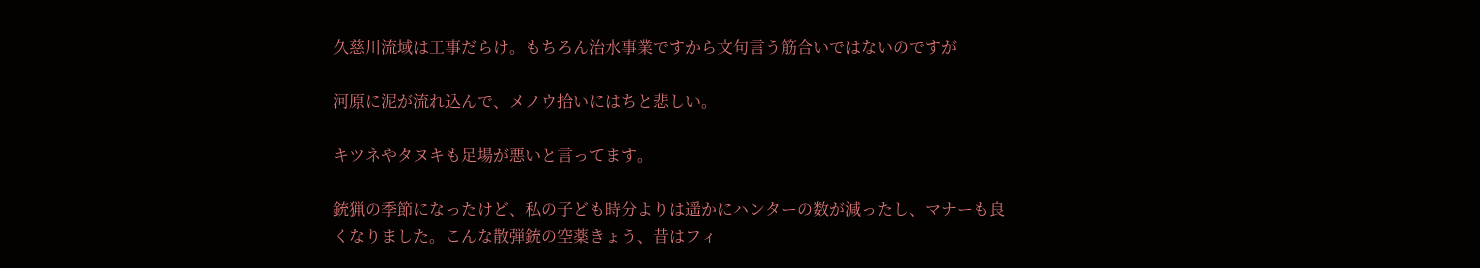久慈川流域は工事だらけ。もちろん治水事業ですから文句言う筋合いではないのですが

河原に泥が流れ込んで、メノウ拾いにはちと悲しい。

キツネやタヌキも足場が悪いと言ってます。

銃猟の季節になったけど、私の子ども時分よりは遥かにハンターの数が減ったし、マナーも良くなりました。こんな散弾銃の空薬きょう、昔はフィ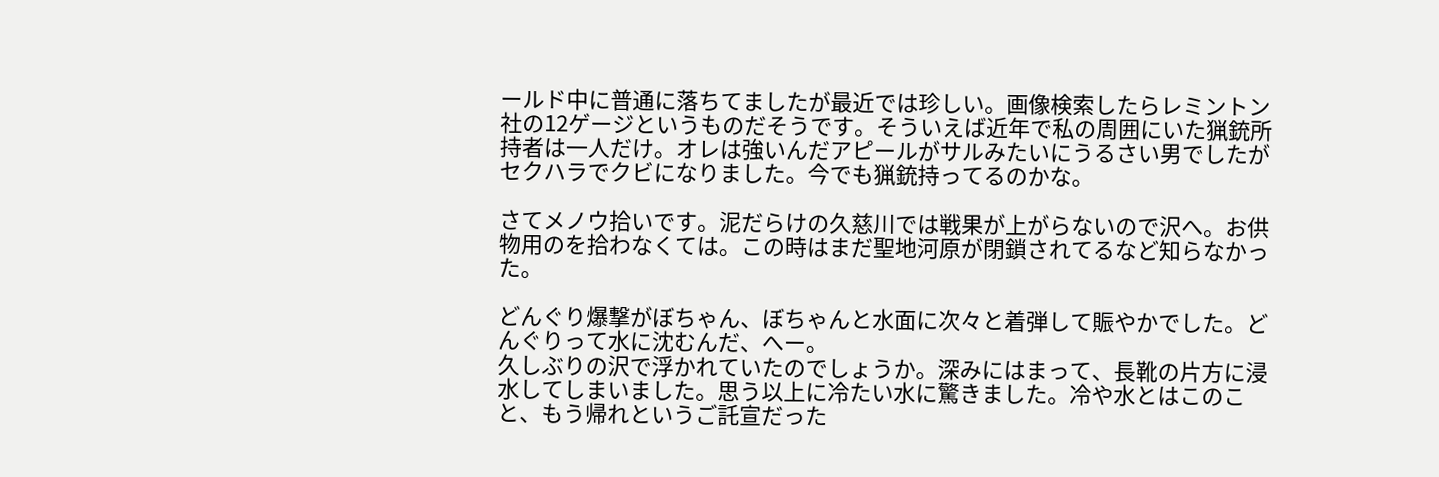ールド中に普通に落ちてましたが最近では珍しい。画像検索したらレミントン社の12ゲージというものだそうです。そういえば近年で私の周囲にいた猟銃所持者は一人だけ。オレは強いんだアピールがサルみたいにうるさい男でしたがセクハラでクビになりました。今でも猟銃持ってるのかな。

さてメノウ拾いです。泥だらけの久慈川では戦果が上がらないので沢へ。お供物用のを拾わなくては。この時はまだ聖地河原が閉鎖されてるなど知らなかった。

どんぐり爆撃がぼちゃん、ぼちゃんと水面に次々と着弾して賑やかでした。どんぐりって水に沈むんだ、へー。
久しぶりの沢で浮かれていたのでしょうか。深みにはまって、長靴の片方に浸水してしまいました。思う以上に冷たい水に驚きました。冷や水とはこのこと、もう帰れというご託宣だった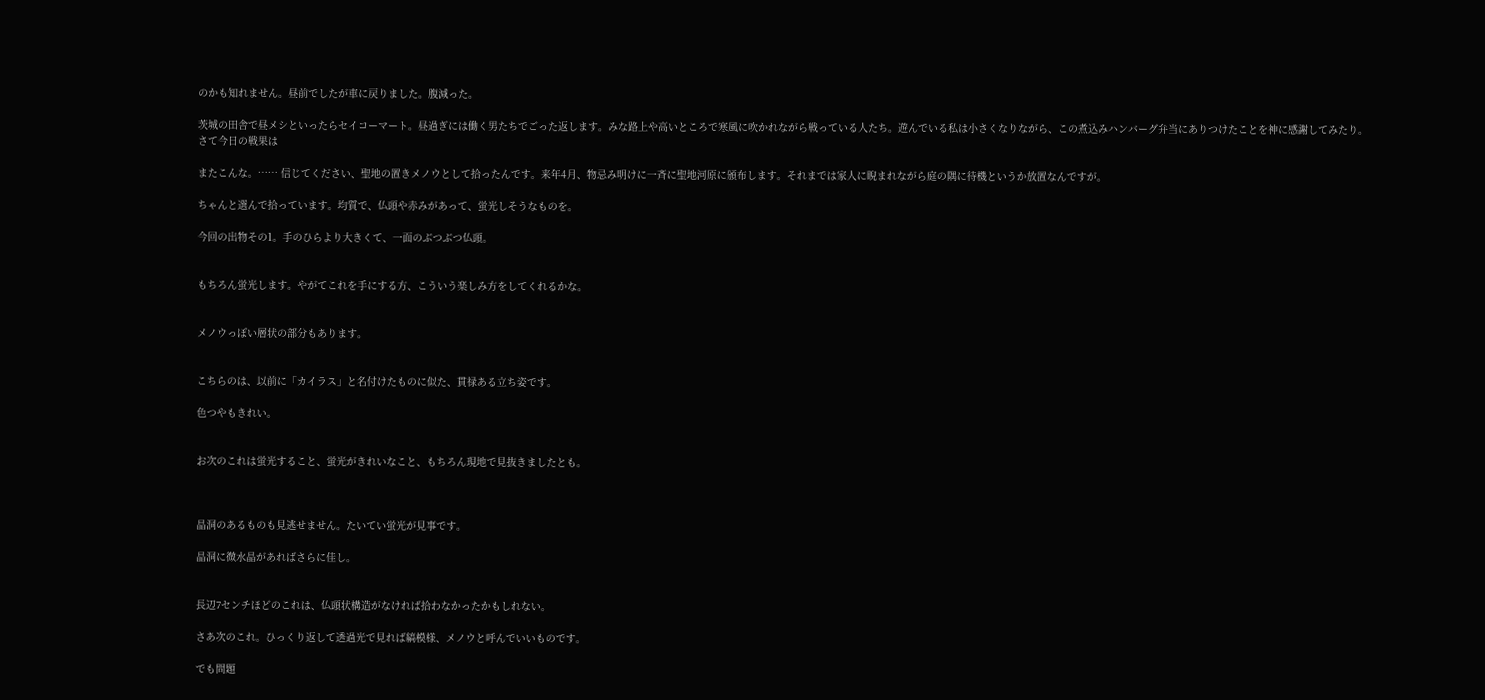のかも知れません。昼前でしたが車に戻りました。腹減った。

茨城の田舎で昼メシといったらセイコーマート。昼過ぎには働く男たちでごった返します。みな路上や高いところで寒風に吹かれながら戦っている人たち。遊んでいる私は小さくなりながら、この煮込みハンバーグ弁当にありつけたことを神に感謝してみたり。
さて今日の戦果は

またこんな。…… 信じてください、聖地の置きメノウとして拾ったんです。来年4月、物忌み明けに一斉に聖地河原に頒布します。それまでは家人に睨まれながら庭の隅に待機というか放置なんですが。

ちゃんと選んで拾っています。均質で、仏頭や赤みがあって、蛍光しそうなものを。

今回の出物その1。手のひらより大きくて、一面のぶつぶつ仏頭。


もちろん蛍光します。やがてこれを手にする方、こういう楽しみ方をしてくれるかな。


メノウっぽい層状の部分もあります。


こちらのは、以前に「カイラス」と名付けたものに似た、貫禄ある立ち姿です。

色つやもきれい。


お次のこれは蛍光すること、蛍光がきれいなこと、もちろん現地で見抜きましたとも。



晶洞のあるものも見逃せません。たいてい蛍光が見事です。

晶洞に微水晶があればさらに佳し。


長辺7センチほどのこれは、仏頭状構造がなければ拾わなかったかもしれない。

さあ次のこれ。ひっくり返して透過光で見れば縞模様、メノウと呼んでいいものです。

でも問題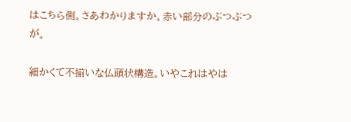はこちら側。さあわかりますか。赤い部分のぶつぶつが。

細かくて不揃いな仏頭状構造。いやこれはやは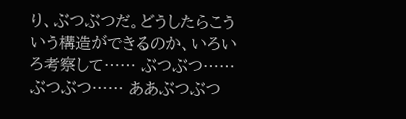り、ぶつぶつだ。どうしたらこういう構造ができるのか、いろいろ考察して…… ぶつぶつ…… ぶつぶつ…… ああぶつぶつ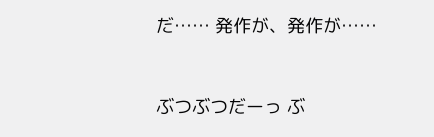だ…… 発作が、発作が……


ぶつぶつだーっ ぶ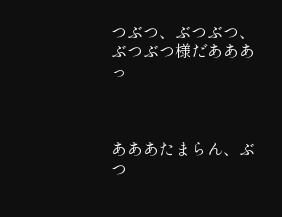つぶつ、ぶつぶつ、ぶつぶつ様だあああっ



あああたまらん、ぶつ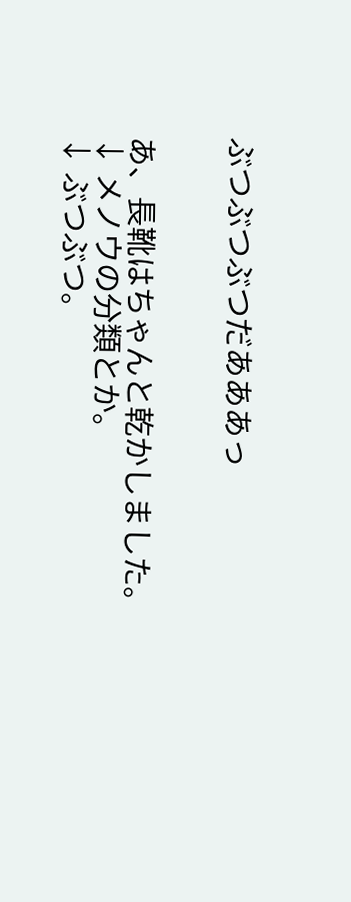ぶつぶつぶつだあああっ


あ、長靴はちゃんと乾かしました。
↓ メノウの分類とか。
↓ ぶつぶつ。